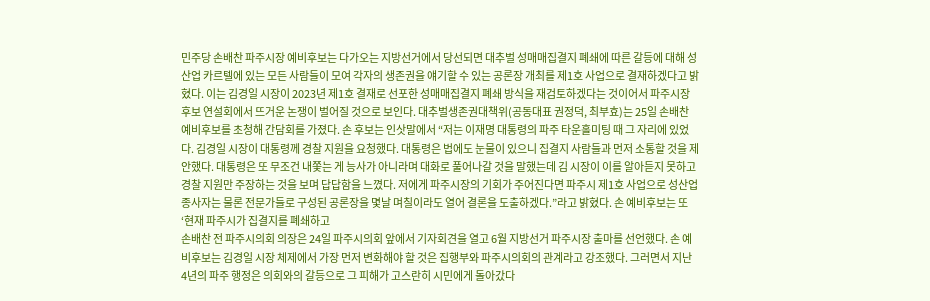민주당 손배찬 파주시장 예비후보는 다가오는 지방선거에서 당선되면 대추벌 성매매집결지 폐쇄에 따른 갈등에 대해 성산업 카르텔에 있는 모든 사람들이 모여 각자의 생존권을 얘기할 수 있는 공론장 개최를 제1호 사업으로 결재하겠다고 밝혔다. 이는 김경일 시장이 2023년 제1호 결재로 선포한 성매매집결지 폐쇄 방식을 재검토하겠다는 것이어서 파주시장 후보 연설회에서 뜨거운 논쟁이 벌어질 것으로 보인다. 대추벌생존권대책위(공동대표 권정덕, 최부효)는 25일 손배찬 예비후보를 초청해 간담회를 가졌다. 손 후보는 인삿말에서 “저는 이재명 대통령의 파주 타운홀미팅 때 그 자리에 있었다. 김경일 시장이 대통령께 경찰 지원을 요청했다. 대통령은 법에도 눈물이 있으니 집결지 사람들과 먼저 소통할 것을 제안했다. 대통령은 또 무조건 내쫓는 게 능사가 아니라며 대화로 풀어나갈 것을 말했는데 김 시장이 이를 알아듣지 못하고 경찰 지원만 주장하는 것을 보며 답답함을 느꼈다. 저에게 파주시장의 기회가 주어진다면 파주시 제1호 사업으로 성산업 종사자는 물론 전문가들로 구성된 공론장을 몇날 며칠이라도 열어 결론을 도출하겠다.”라고 밝혔다. 손 예비후보는 또 ‘현재 파주시가 집결지를 폐쇄하고
손배찬 전 파주시의회 의장은 24일 파주시의회 앞에서 기자회견을 열고 6월 지방선거 파주시장 출마를 선언했다. 손 예비후보는 김경일 시장 체제에서 가장 먼저 변화해야 할 것은 집행부와 파주시의회의 관계라고 강조했다. 그러면서 지난 4년의 파주 행정은 의회와의 갈등으로 그 피해가 고스란히 시민에게 돌아갔다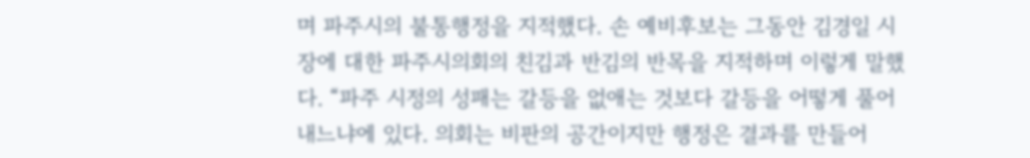며 파주시의 불통행정을 지적했다. 손 예비후보는 그동안 김경일 시장에 대한 파주시의회의 친김과 반김의 반목을 지적하며 이렇게 말했다. “파주 시정의 성패는 갈등을 없애는 것보다 갈등을 어떻게 풀어내느냐에 있다. 의회는 비판의 공간이지만 행정은 결과를 만들어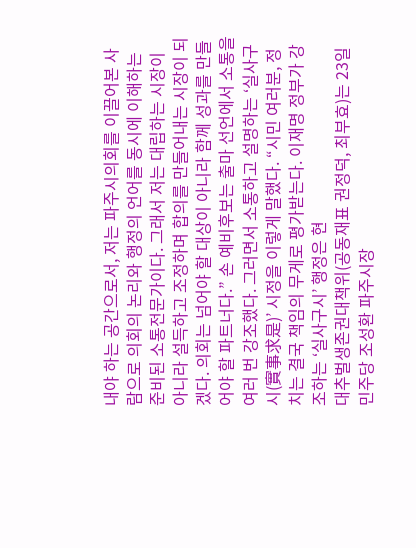내야 하는 공간으로서, 저는 파주시의회를 이끌어본 사람으로 의회의 논리와 행정의 언어를 동시에 이해하는 준비된 소통전문가이다. 그래서 저는 대립하는 시장이 아니라 설득하고 조정하며 합의를 만들어내는 시장이 되겠다. 의회는 넘어야 할 대상이 아니라 함께 성과를 만들어야 할 파트너다.” 손 예비후보는 출마 선언에서 소통을 여러 번 강조했다. 그러면서 소통하고 설명하는 ‘실사구시(實事求是)’ 시정을 이렇게 말했다. “시민 여러분, 정치는 결국 책임의 무게로 평가받는다. 이재명 정부가 강조하는 ‘실사구시’ 행정은 현
대추벌생존권대책위(공동재표 권정덕, 최부효)는 23일 민주당 조성환 파주시장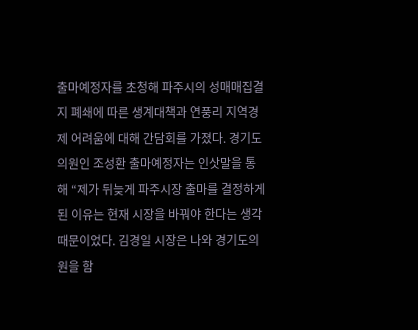출마예정자를 초청해 파주시의 성매매집결지 폐쇄에 따른 생계대책과 연풍리 지역경제 어려움에 대해 간담회를 가졌다. 경기도의원인 조성환 출마예정자는 인삿말을 통해 “제가 뒤늦게 파주시장 출마를 결정하게 된 이유는 현재 시장을 바꿔야 한다는 생각 때문이었다. 김경일 시장은 나와 경기도의원을 함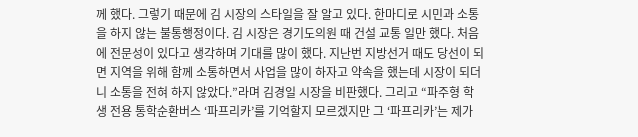께 했다. 그렇기 때문에 김 시장의 스타일을 잘 알고 있다. 한마디로 시민과 소통을 하지 않는 불통행정이다. 김 시장은 경기도의원 때 건설 교통 일만 했다. 처음에 전문성이 있다고 생각하며 기대를 많이 했다. 지난번 지방선거 때도 당선이 되면 지역을 위해 함께 소통하면서 사업을 많이 하자고 약속을 했는데 시장이 되더니 소통을 전혀 하지 않았다.”라며 김경일 시장을 비판했다. 그리고 “파주형 학생 전용 통학순환버스 ‘파프리카’를 기억할지 모르겠지만 그 ‘파프리카’는 제가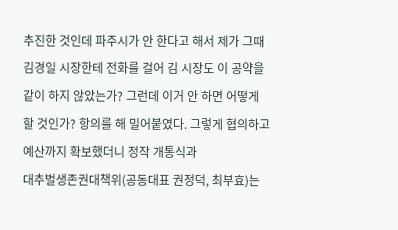추진한 것인데 파주시가 안 한다고 해서 제가 그때 김경일 시장한테 전화를 걸어 김 시장도 이 공약을 같이 하지 않았는가? 그런데 이거 안 하면 어떻게 할 것인가? 항의를 해 밀어붙였다. 그렇게 협의하고 예산까지 확보했더니 정작 개통식과
대추벌생존권대책위(공동대표 권정덕, 최부효)는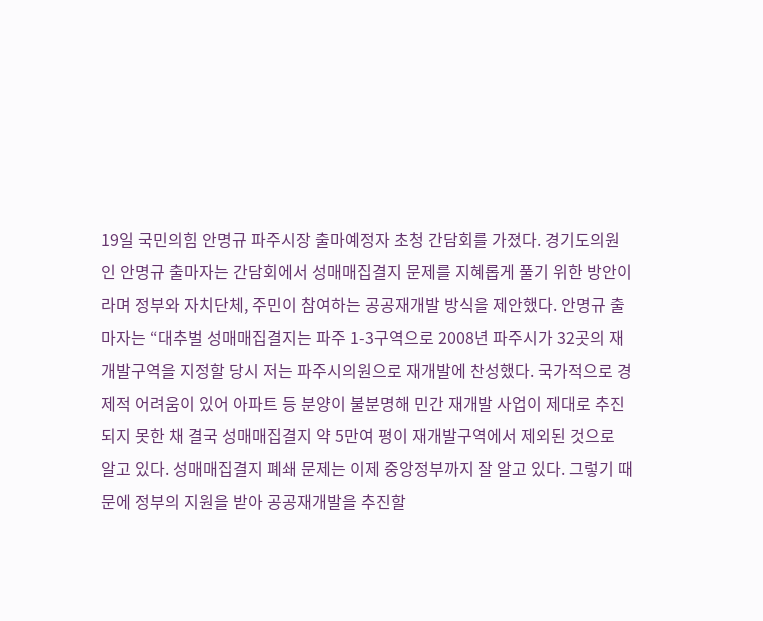19일 국민의힘 안명규 파주시장 출마예정자 초청 간담회를 가졌다. 경기도의원인 안명규 출마자는 간담회에서 성매매집결지 문제를 지혜롭게 풀기 위한 방안이라며 정부와 자치단체, 주민이 참여하는 공공재개발 방식을 제안했다. 안명규 출마자는 “대추벌 성매매집결지는 파주 1-3구역으로 2008년 파주시가 32곳의 재개발구역을 지정할 당시 저는 파주시의원으로 재개발에 찬성했다. 국가적으로 경제적 어려움이 있어 아파트 등 분양이 불분명해 민간 재개발 사업이 제대로 추진되지 못한 채 결국 성매매집결지 약 5만여 평이 재개발구역에서 제외된 것으로 알고 있다. 성매매집결지 폐쇄 문제는 이제 중앙정부까지 잘 알고 있다. 그렇기 때문에 정부의 지원을 받아 공공재개발을 추진할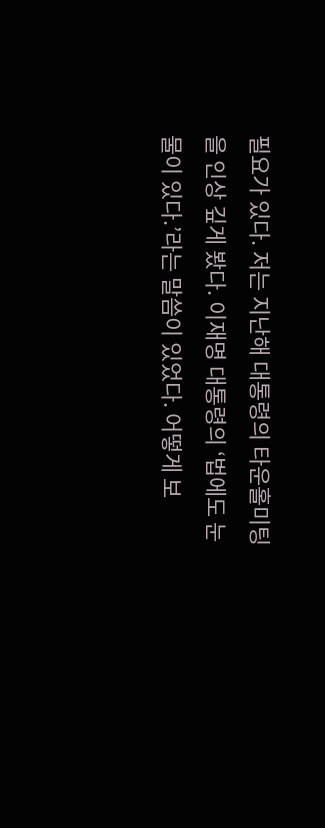필요가 있다. 저는 지난해 대통령의 타운홀미팅을 인상 깊게 봤다. 이재명 대통령의 ‘법에도 눈물이 있다.’라는 말씀이 있었다. 어떻게 보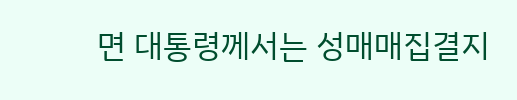면 대통령께서는 성매매집결지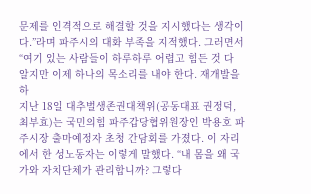문제를 인격적으로 해결할 것을 지시했다는 생각이다.”라며 파주시의 대화 부족을 지적했다. 그러면서 “여기 있는 사람들이 하루하루 어렵고 힘든 것 다 알지만 이제 하나의 목소리를 내야 한다. 재개발을 하
지난 18일 대추벌생존권대책위(공동대표 권정덕, 최부효)는 국민의힘 파주갑당협위원장인 박용호 파주시장 출마예정자 초청 간담회를 가졌다. 이 자리에서 한 성노동자는 이렇게 말했다. “내 몸을 왜 국가와 자치단체가 관리합니까? 그렇다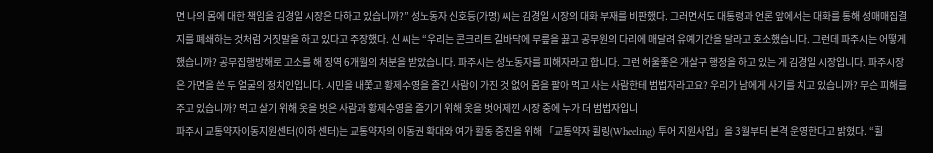면 나의 몸에 대한 책임을 김경일 시장은 다하고 있습니까?” 성노동자 신호등(가명) 씨는 김경일 시장의 대화 부재를 비판했다. 그러면서도 대통령과 언론 앞에서는 대화를 통해 성매매집결지를 폐쇄하는 것처럼 거짓말을 하고 있다고 주장했다. 신 씨는 “우리는 콘크리트 길바닥에 무릎을 꿇고 공무원의 다리에 매달려 유예기간을 달라고 호소했습니다. 그런데 파주시는 어떻게 했습니까? 공무집행방해로 고소를 해 징역 6개월의 처분을 받았습니다. 파주시는 성노동자를 피해자라고 합니다. 그런 허울좋은 개살구 행정을 하고 있는 게 김경일 시장입니다. 파주시장은 가면을 쓴 두 얼굴의 정치인입니다. 시민을 내쫓고 황제수영을 즐긴 사람이 가진 것 없어 몸을 팔아 먹고 사는 사람한테 범법자라고요? 우리가 남에게 사기를 치고 있습니까? 무슨 피해를 주고 있습니까? 먹고 살기 위해 옷을 벗은 사람과 황제수영을 즐기기 위해 옷을 벗어제낀 시장 중에 누가 더 범법자입니
파주시 교통약자이동지원센터(이하 센터)는 교통약자의 이동권 확대와 여가 활동 증진을 위해 「교통약자 휠링(Wheeling) 투어 지원사업」을 3월부터 본격 운영한다고 밝혔다. “휠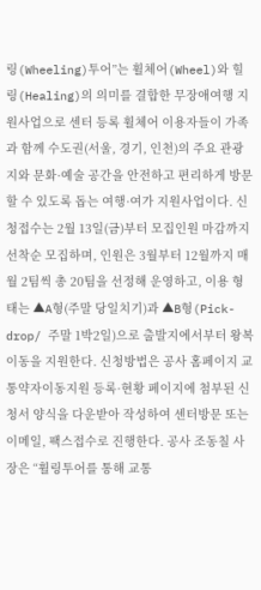링(Wheeling)투어”는 휠체어(Wheel)와 힐링(Healing)의 의미를 결합한 무장애여행 지원사업으로 센터 등록 휠체어 이용자들이 가족과 함께 수도권(서울, 경기, 인천)의 주요 관광지와 문화·예술 공간을 안전하고 편리하게 방문할 수 있도록 돕는 여행·여가 지원사업이다. 신청접수는 2월 13일(금)부터 모집인원 마감까지 선착순 모집하며, 인원은 3월부터 12월까지 매월 2팀씩 총 20팀을 선정해 운영하고, 이용 형태는 ▲A형(주말 당일치기)과 ▲B형(Pick-drop/ 주말 1박2일)으로 출발지에서부터 왕복 이동을 지원한다. 신청방법은 공사 홈페이지 교통약자이동지원 등록·현황 페이지에 첨부된 신청서 양식을 다운받아 작성하여 센터방문 또는 이메일, 팩스접수로 진행한다. 공사 조동칠 사장은 “휠링투어를 통해 교통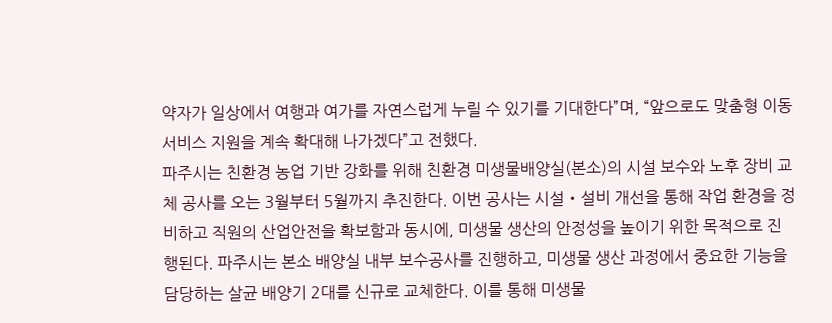약자가 일상에서 여행과 여가를 자연스럽게 누릴 수 있기를 기대한다”며, “앞으로도 맞춤형 이동 서비스 지원을 계속 확대해 나가겠다”고 전했다.
파주시는 친환경 농업 기반 강화를 위해 친환경 미생물배양실(본소)의 시설 보수와 노후 장비 교체 공사를 오는 3월부터 5월까지 추진한다. 이번 공사는 시설‧설비 개선을 통해 작업 환경을 정비하고 직원의 산업안전을 확보함과 동시에, 미생물 생산의 안정성을 높이기 위한 목적으로 진행된다. 파주시는 본소 배양실 내부 보수공사를 진행하고, 미생물 생산 과정에서 중요한 기능을 담당하는 살균 배양기 2대를 신규로 교체한다. 이를 통해 미생물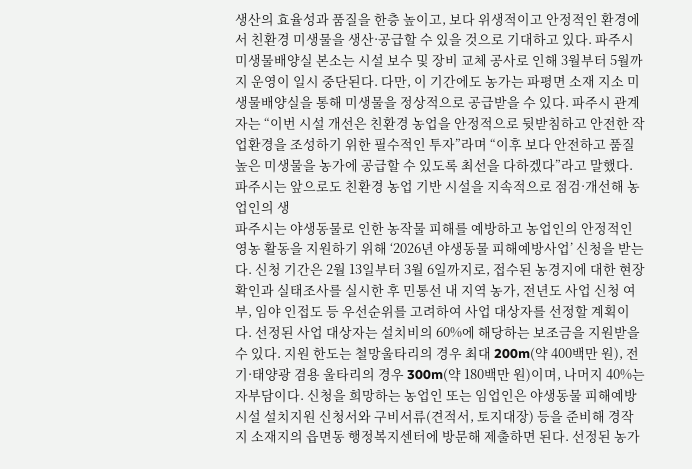생산의 효율성과 품질을 한층 높이고, 보다 위생적이고 안정적인 환경에서 친환경 미생물을 생산·공급할 수 있을 것으로 기대하고 있다. 파주시 미생물배양실 본소는 시설 보수 및 장비 교체 공사로 인해 3월부터 5월까지 운영이 일시 중단된다. 다만, 이 기간에도 농가는 파평면 소재 지소 미생물배양실을 통해 미생물을 정상적으로 공급받을 수 있다. 파주시 관계자는 “이번 시설 개선은 친환경 농업을 안정적으로 뒷받침하고 안전한 작업환경을 조성하기 위한 필수적인 투자”라며 “이후 보다 안전하고 품질 높은 미생물을 농가에 공급할 수 있도록 최선을 다하겠다”라고 말했다. 파주시는 앞으로도 친환경 농업 기반 시설을 지속적으로 점검·개선해 농업인의 생
파주시는 야생동물로 인한 농작물 피해를 예방하고 농업인의 안정적인 영농 활동을 지원하기 위해 ‘2026년 야생동물 피해예방사업’ 신청을 받는다. 신청 기간은 2월 13일부터 3월 6일까지로, 접수된 농경지에 대한 현장 확인과 실태조사를 실시한 후 민통선 내 지역 농가, 전년도 사업 신청 여부, 임야 인접도 등 우선순위를 고려하여 사업 대상자를 선정할 계획이다. 선정된 사업 대상자는 설치비의 60%에 해당하는 보조금을 지원받을 수 있다. 지원 한도는 철망울타리의 경우 최대 200m(약 400백만 원), 전기·태양광 겸용 울타리의 경우 300m(약 180백만 원)이며, 나머지 40%는 자부담이다. 신청을 희망하는 농업인 또는 임업인은 야생동물 피해예방 시설 설치지원 신청서와 구비서류(견적서, 토지대장) 등을 준비해 경작지 소재지의 읍면동 행정복지센터에 방문해 제출하면 된다. 선정된 농가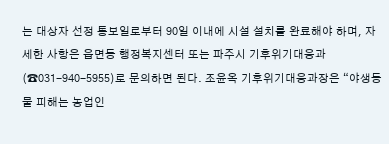는 대상자 선정 통보일로부터 90일 이내에 시설 설치를 완료해야 하며, 자세한 사항은 읍면동 행정복지센터 또는 파주시 기후위기대응과(☎031-940-5955)로 문의하면 된다. 조윤옥 기후위기대응과장은 “야생동물 피해는 농업인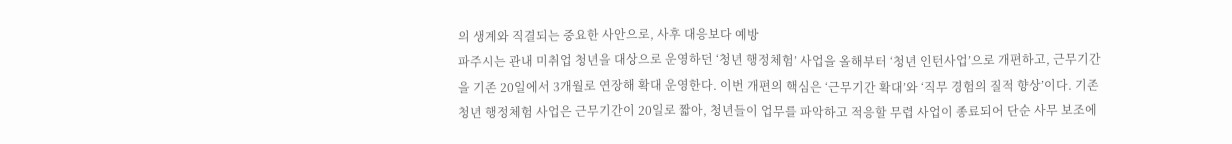의 생계와 직결되는 중요한 사안으로, 사후 대응보다 예방
파주시는 관내 미취업 청년을 대상으로 운영하던 ‘청년 행정체험’ 사업을 올해부터 ‘청년 인턴사업’으로 개편하고, 근무기간을 기존 20일에서 3개월로 연장해 확대 운영한다. 이번 개편의 핵심은 ‘근무기간 확대’와 ‘직무 경험의 질적 향상’이다. 기존 청년 행정체험 사업은 근무기간이 20일로 짧아, 청년들이 업무를 파악하고 적응할 무렵 사업이 종료되어 단순 사무 보조에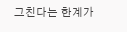그친다는 한계가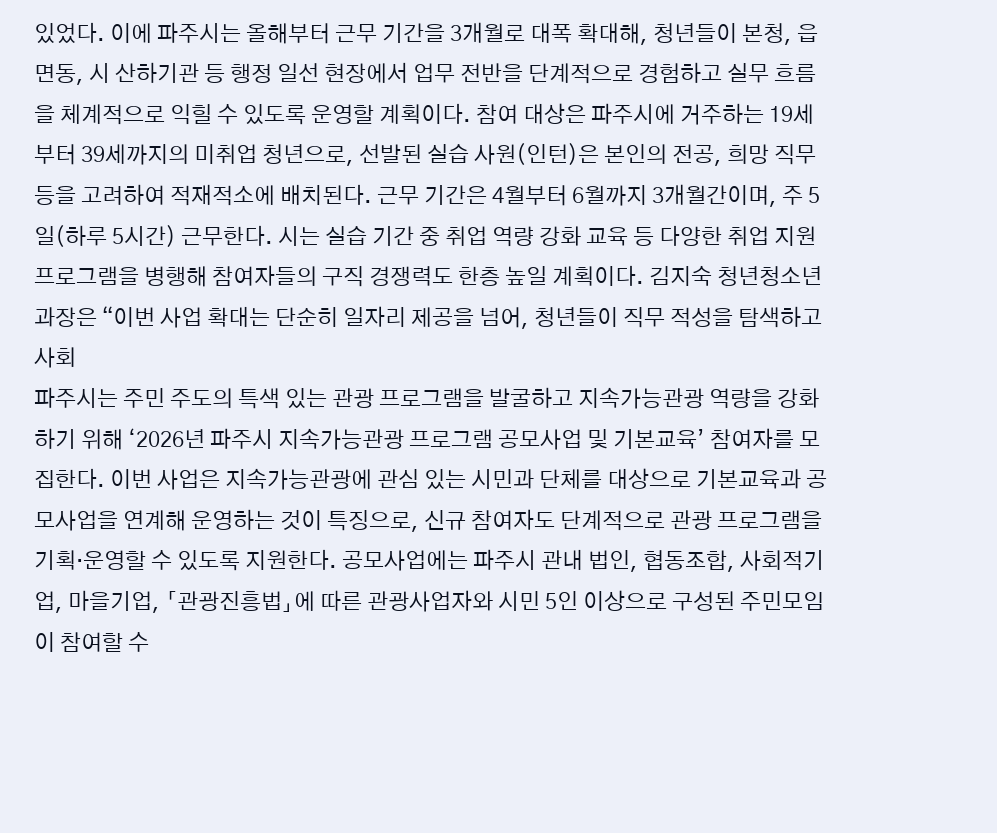있었다. 이에 파주시는 올해부터 근무 기간을 3개월로 대폭 확대해, 청년들이 본청, 읍면동, 시 산하기관 등 행정 일선 현장에서 업무 전반을 단계적으로 경험하고 실무 흐름을 체계적으로 익힐 수 있도록 운영할 계획이다. 참여 대상은 파주시에 거주하는 19세부터 39세까지의 미취업 청년으로, 선발된 실습 사원(인턴)은 본인의 전공, 희망 직무 등을 고려하여 적재적소에 배치된다. 근무 기간은 4월부터 6월까지 3개월간이며, 주 5일(하루 5시간) 근무한다. 시는 실습 기간 중 취업 역량 강화 교육 등 다양한 취업 지원 프로그램을 병행해 참여자들의 구직 경쟁력도 한층 높일 계획이다. 김지숙 청년청소년과장은 “이번 사업 확대는 단순히 일자리 제공을 넘어, 청년들이 직무 적성을 탐색하고 사회
파주시는 주민 주도의 특색 있는 관광 프로그램을 발굴하고 지속가능관광 역량을 강화하기 위해 ‘2026년 파주시 지속가능관광 프로그램 공모사업 및 기본교육’ 참여자를 모집한다. 이번 사업은 지속가능관광에 관심 있는 시민과 단체를 대상으로 기본교육과 공모사업을 연계해 운영하는 것이 특징으로, 신규 참여자도 단계적으로 관광 프로그램을 기획·운영할 수 있도록 지원한다. 공모사업에는 파주시 관내 법인, 협동조합, 사회적기업, 마을기업, 「관광진흥법」에 따른 관광사업자와 시민 5인 이상으로 구성된 주민모임이 참여할 수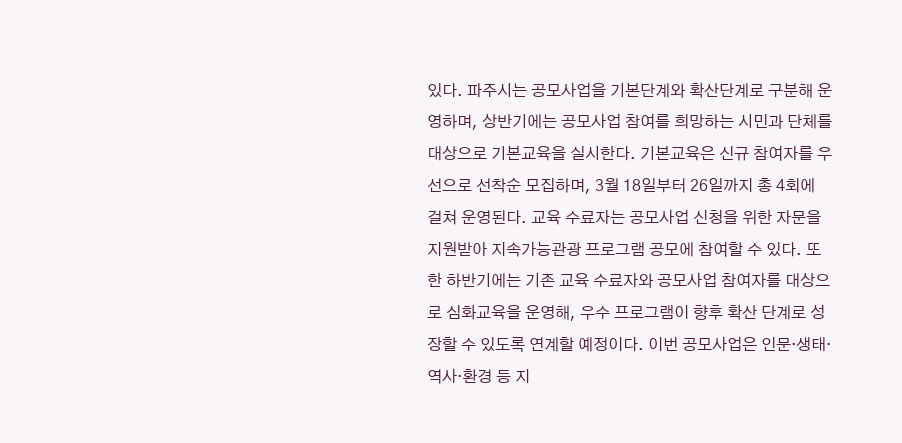있다. 파주시는 공모사업을 기본단계와 확산단계로 구분해 운영하며, 상반기에는 공모사업 참여를 희망하는 시민과 단체를 대상으로 기본교육을 실시한다. 기본교육은 신규 참여자를 우선으로 선착순 모집하며, 3월 18일부터 26일까지 총 4회에 걸쳐 운영된다. 교육 수료자는 공모사업 신청을 위한 자문을 지원받아 지속가능관광 프로그램 공모에 참여할 수 있다. 또한 하반기에는 기존 교육 수료자와 공모사업 참여자를 대상으로 심화교육을 운영해, 우수 프로그램이 향후 확산 단계로 성장할 수 있도록 연계할 예정이다. 이번 공모사업은 인문·생태·역사·환경 등 지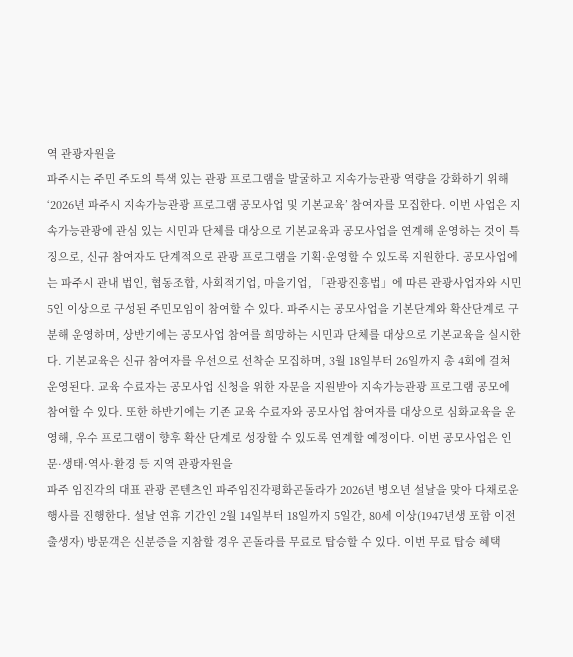역 관광자원을
파주시는 주민 주도의 특색 있는 관광 프로그램을 발굴하고 지속가능관광 역량을 강화하기 위해 ‘2026년 파주시 지속가능관광 프로그램 공모사업 및 기본교육’ 참여자를 모집한다. 이번 사업은 지속가능관광에 관심 있는 시민과 단체를 대상으로 기본교육과 공모사업을 연계해 운영하는 것이 특징으로, 신규 참여자도 단계적으로 관광 프로그램을 기획·운영할 수 있도록 지원한다. 공모사업에는 파주시 관내 법인, 협동조합, 사회적기업, 마을기업, 「관광진흥법」에 따른 관광사업자와 시민 5인 이상으로 구성된 주민모임이 참여할 수 있다. 파주시는 공모사업을 기본단계와 확산단계로 구분해 운영하며, 상반기에는 공모사업 참여를 희망하는 시민과 단체를 대상으로 기본교육을 실시한다. 기본교육은 신규 참여자를 우선으로 선착순 모집하며, 3월 18일부터 26일까지 총 4회에 걸쳐 운영된다. 교육 수료자는 공모사업 신청을 위한 자문을 지원받아 지속가능관광 프로그램 공모에 참여할 수 있다. 또한 하반기에는 기존 교육 수료자와 공모사업 참여자를 대상으로 심화교육을 운영해, 우수 프로그램이 향후 확산 단계로 성장할 수 있도록 연계할 예정이다. 이번 공모사업은 인문·생태·역사·환경 등 지역 관광자원을
파주 임진각의 대표 관광 콘텐츠인 파주임진각평화곤돌라가 2026년 병오년 설날을 맞아 다채로운 행사를 진행한다. 설날 연휴 기간인 2월 14일부터 18일까지 5일간, 80세 이상(1947년생 포함 이전 출생자) 방문객은 신분증을 지참할 경우 곤돌라를 무료로 탑승할 수 있다. 이번 무료 탑승 혜택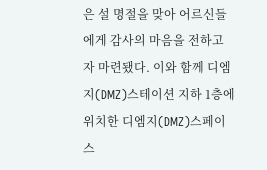은 설 명절을 맞아 어르신들에게 감사의 마음을 전하고자 마련됐다. 이와 함께 디엠지(DMZ)스테이션 지하 1층에 위치한 디엠지(DMZ)스페이스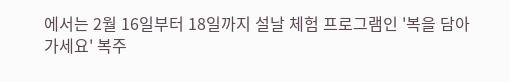에서는 2월 16일부터 18일까지 설날 체험 프로그램인 '복을 담아 가세요' 복주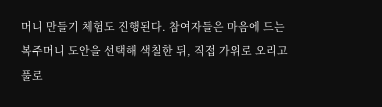머니 만들기 체험도 진행된다. 참여자들은 마음에 드는 복주머니 도안을 선택해 색칠한 뒤, 직접 가위로 오리고 풀로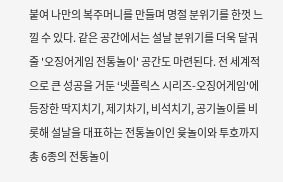붙여 나만의 복주머니를 만들며 명절 분위기를 한껏 느낄 수 있다. 같은 공간에서는 설날 분위기를 더욱 달궈줄 '오징어게임 전통놀이' 공간도 마련된다. 전 세계적으로 큰 성공을 거둔 ‘넷플릭스 시리즈-오징어게임'에 등장한 딱지치기, 제기차기, 비석치기, 공기놀이를 비롯해 설날을 대표하는 전통놀이인 윷놀이와 투호까지 총 6종의 전통놀이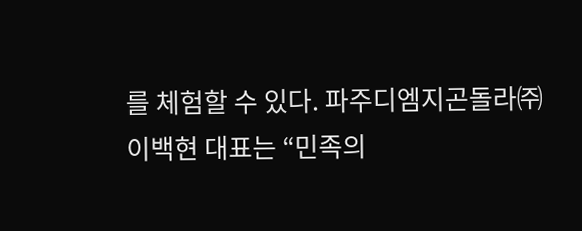를 체험할 수 있다. 파주디엠지곤돌라㈜ 이백현 대표는 “민족의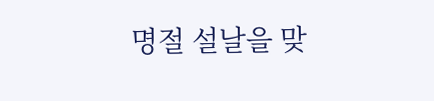명절 설날을 맞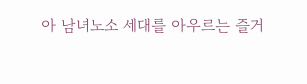아 남녀노소 세대를 아우르는 즐거